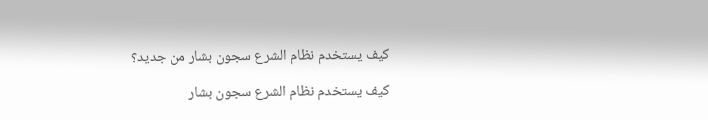كيف يستخدم نظام الشرع سجون بشار من جديد؟

كيف يستخدم نظام الشرع سجون بشار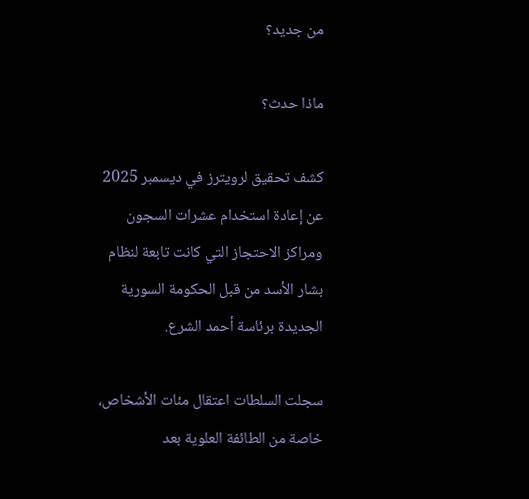من جديد؟

ماذا حدث؟

كشف تحقيق لرويترز في ديسمبر 2025 عن إعادة استخدام عشرات السجون ومراكز الاحتجاز التي كانت تابعة لنظام بشار الأسد من قبل الحكومة السورية الجديدة برئاسة أحمد الشرع.

سجلت السلطات اعتقال مئات الأشخاص، خاصة من الطائفة العلوية بعد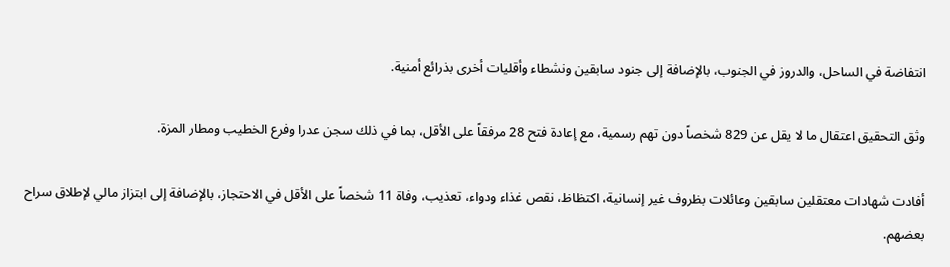انتفاضة في الساحل، والدروز في الجنوب، بالإضافة إلى جنود سابقين ونشطاء وأقليات أخرى بذرائع أمنية.

وثق التحقيق اعتقال ما لا يقل عن 829 شخصاً دون تهم رسمية، مع إعادة فتح 28 مرفقاً على الأقل، بما في ذلك سجن عدرا وفرع الخطيب ومطار المزة.

أفادت شهادات معتقلين سابقين وعائلات بظروف غير إنسانية، اكتظاظ، نقص غذاء ودواء، تعذيب، وفاة 11 شخصاً على الأقل في الاحتجاز، بالإضافة إلى ابتزاز مالي لإطلاق سراح بعضهم.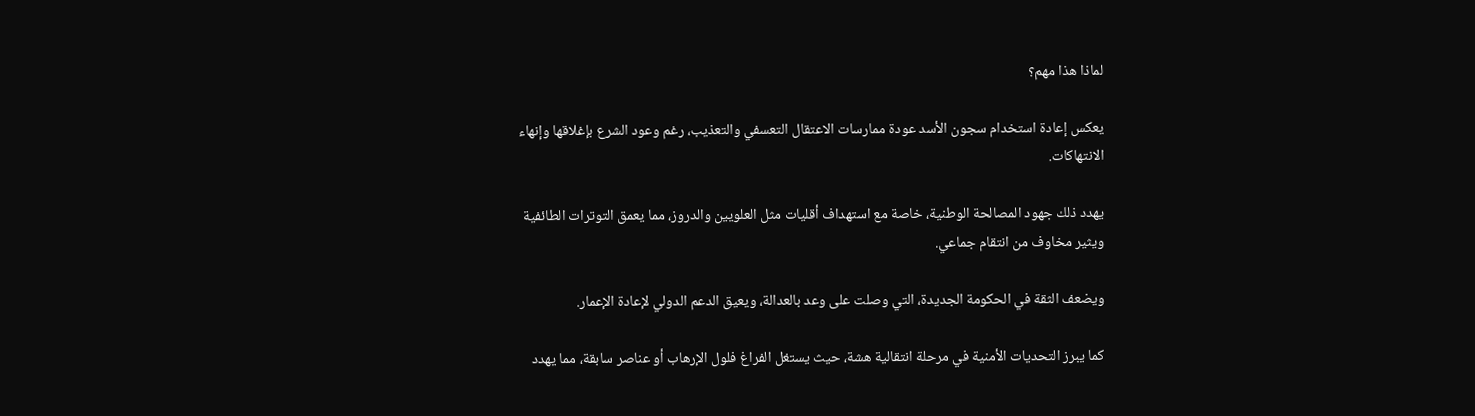لماذا هذا مهم؟

يعكس إعادة استخدام سجون الأسد عودة ممارسات الاعتقال التعسفي والتعذيب، رغم وعود الشرع بإغلاقها وإنهاء الانتهاكات.

يهدد ذلك جهود المصالحة الوطنية، خاصة مع استهداف أقليات مثل العلويين والدروز، مما يعمق التوترات الطائفية ويثير مخاوف من انتقام جماعي.

ويضعف الثقة في الحكومة الجديدة، التي وصلت على وعد بالعدالة، ويعيق الدعم الدولي لإعادة الإعمار.

كما يبرز التحديات الأمنية في مرحلة انتقالية هشة، حيث يستغل الفراغ فلول الإرهاب أو عناصر سابقة، مما يهدد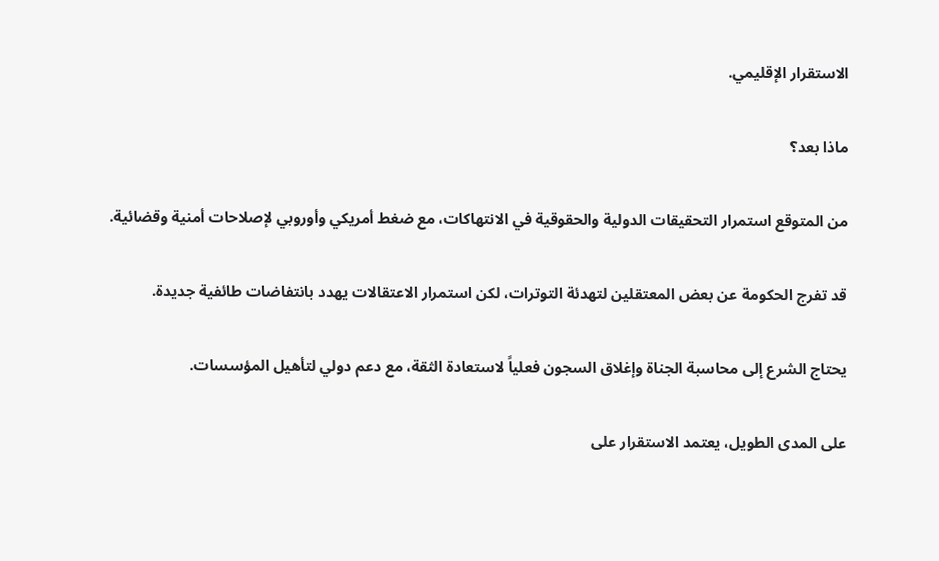الاستقرار الإقليمي.

ماذا بعد؟

من المتوقع استمرار التحقيقات الدولية والحقوقية في الانتهاكات، مع ضغط أمريكي وأوروبي لإصلاحات أمنية وقضائية.

قد تفرج الحكومة عن بعض المعتقلين لتهدئة التوترات، لكن استمرار الاعتقالات يهدد بانتفاضات طائفية جديدة.

يحتاج الشرع إلى محاسبة الجناة وإغلاق السجون فعلياً لاستعادة الثقة، مع دعم دولي لتأهيل المؤسسات.

على المدى الطويل، يعتمد الاستقرار على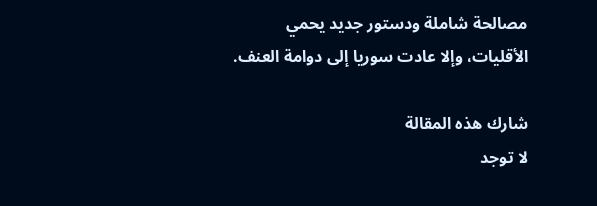مصالحة شاملة ودستور جديد يحمي الأقليات، وإلا عادت سوريا إلى دوامة العنف.

شارك هذه المقالة
لا توجد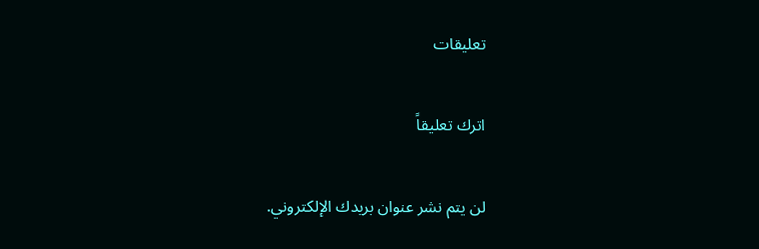تعليقات

اترك تعليقاً

لن يتم نشر عنوان بريدك الإلكتروني.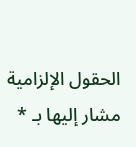الحقول الإلزامية مشار إليها بـ *